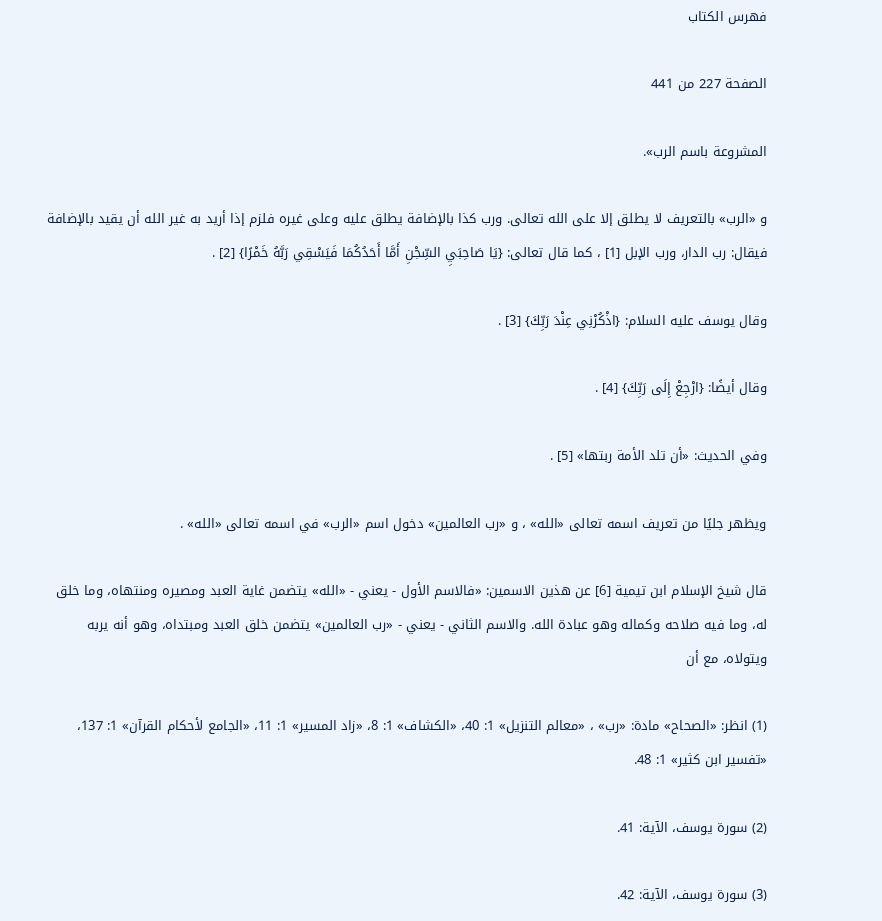فهرس الكتاب

الصفحة 227 من 441

المشروعة باسم الرب».

و «الرب» بالتعريف لا يطلق إلا على الله تعالى. ورب كذا بالإضافة يطلق عليه وعلى غيره فلزم إذا أريد به غير الله أن يقيد بالإضافة فيقال: رب الدار، ورب الإبل [1] ، كما قال تعالى: {يَا صَاحِبَيِ السِّجْنِ أَمَّا أَحَدُكُمَا فَيَسْقِي رَبَّهُ خَمْرًا} [2] .

وقال يوسف عليه السلام: {اذْكُرْنِي عِنْدَ رَبِّكَ} [3] .

وقال أيضًا: {ارْجِعْ إِلَى رَبِّكَ} [4] .

وفي الحديث: «أن تلد الأمة ربتها» [5] .

ويظهر جليًا من تعريف اسمه تعالى «الله» ، و «رب العالمين» دخول اسم «الرب» في اسمه تعالى «الله» .

قال شيخ الإسلام ابن تيمية [6] عن هذين الاسمين: «فالاسم الأول - يعني - «الله» يتضمن غاية العبد ومصيره ومنتهاه، وما خلق له، وما فيه صلاحه وكماله وهو عبادة الله. والاسم الثاني - يعني - «رب العالمين» يتضمن خلق العبد ومبتداه، وهو أنه يربه ويتولاه، مع أن

(1) انظر: «الصحاح» مادة: «رب» ، «معالم التنزيل» 1: 40، «الكشاف» 1: 8، «زاد المسير» 1: 11، «الجامع لأحكام القرآن» 1: 137، «تفسير ابن كثير» 1: 48.

(2) سورة يوسف، الآية: 41.

(3) سورة يوسف، الآية: 42.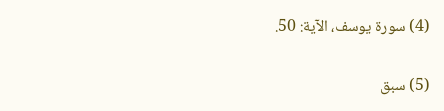(4) سورة يوسف، الآية: 50.

(5) سبق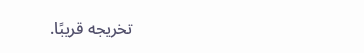تخريجه قريبًا.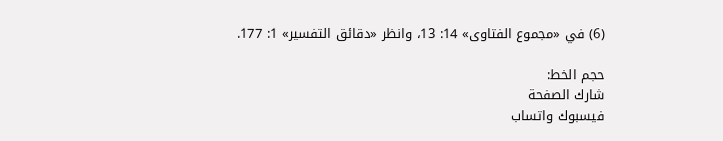(6) في «مجموع الفتاوى» 14: 13، وانظر «دقائق التفسير» 1: 177.

حجم الخط:
شارك الصفحة
فيسبوك واتساب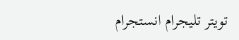تويتر تليجرام انستجرام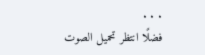. . .
فضلًا انتظر تحميل الصوت